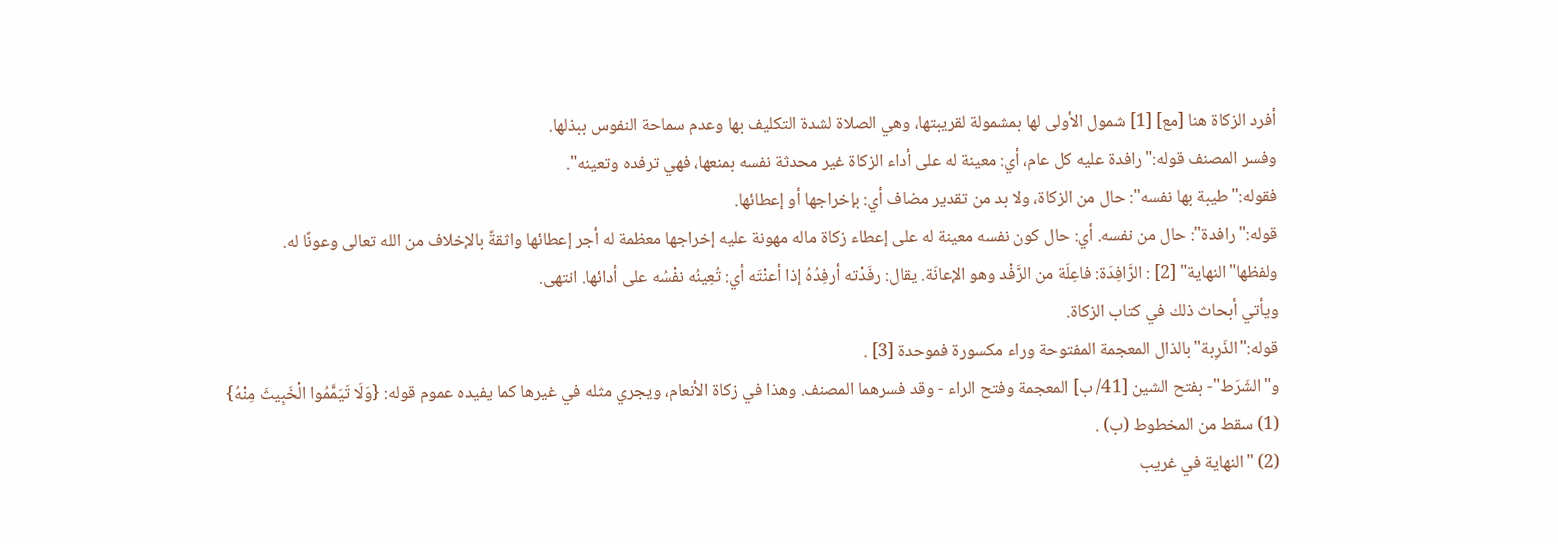أفرد الزكاة هنا [مع] [1] شمول الأولى لها بمشمولة لقريبتها، وهي الصلاة لشدة التكليف بها وعدم سماحة النفوس ببذلها.
وفسر المصنف قوله:"رافدة عليه كل عام، أي: معينة له على أداء الزكاة غير محدثة نفسه بمنعها، فهي ترفده وتعينه".
فقوله:"طيبة بها نفسه": حال من الزكاة، ولا بد من تقدير مضاف أي: بإخراجها أو إعطائها.
قوله:"رافدة": حال من نفسه. أي: حال كون نفسه معينة له على إعطاء زكاة ماله مهونة عليه إخراجها معظمة له أجر إعطائها واثقةً بالإخلاف من الله تعالى وعونًا له.
ولفظها"النهاية" [2] : الرَّافِدَة: فاعِلَة من الرَّفْد وهو الإعانَة. يقال: رفَدْته أرفِدُهُ إذا أعنْتَه أي: تُعِينُه نفْسُه على أدائها. انتهى.
ويأتي أبحاث ذلك في كتاب الزكاة.
قوله:"الذَرِبة"بالذال المعجمة المفتوحة وراء مكسورة فموحدة [3] .
و"الشَرَط"- بفتح الشين [41/ ب] المعجمة وفتح الراء - وقد فسرهما المصنف. وهذا في زكاة الأنعام، ويجري مثله في غيرها كما يفيده عموم قوله: {وَلَا تَيَمَّمُوا الْخَبِيثَ مِنْهُ}
(1) سقط من المخطوط (ب) .
(2) "النهاية في غريب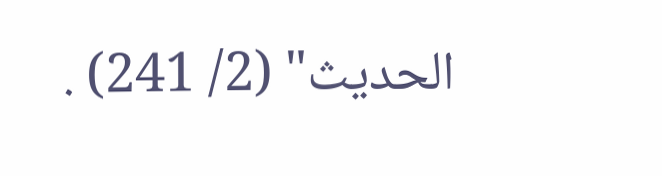الحديث" (2/ 241) .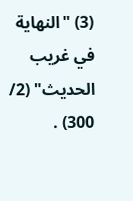(3) "النهاية في غريب الحديث" (2/ 300) .